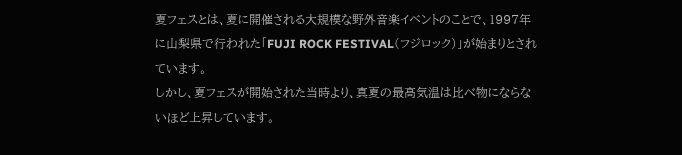夏フェスとは、夏に開催される大規模な野外音楽イベントのことで、1997年に山梨県で行われた「FUJI ROCK FESTIVAL(フジロック)」が始まりとされています。
しかし、夏フェスが開始された当時より、真夏の最高気温は比べ物にならないほど上昇しています。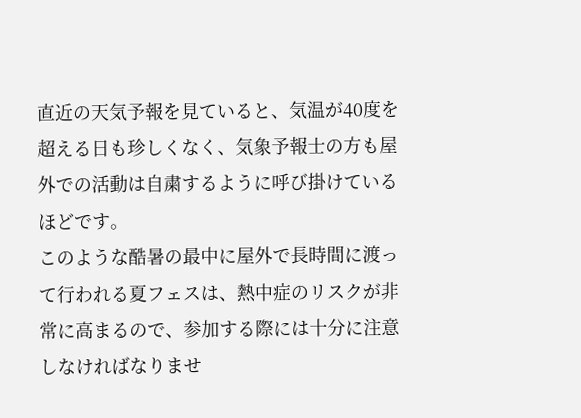直近の天気予報を見ていると、気温が40度を超える日も珍しくなく、気象予報士の方も屋外での活動は自粛するように呼び掛けているほどです。
このような酷暑の最中に屋外で長時間に渡って行われる夏フェスは、熱中症のリスクが非常に高まるので、参加する際には十分に注意しなければなりませ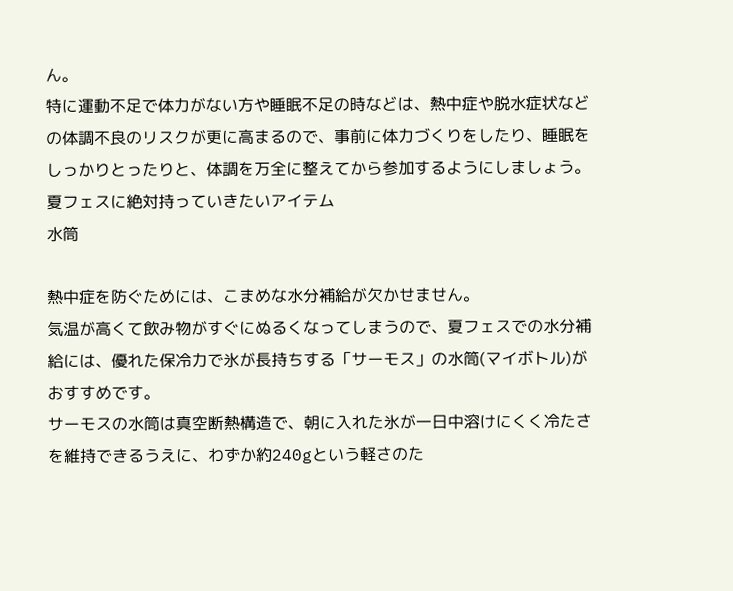ん。
特に運動不足で体力がない方や睡眠不足の時などは、熱中症や脱水症状などの体調不良のリスクが更に高まるので、事前に体力づくりをしたり、睡眠をしっかりとったりと、体調を万全に整えてから参加するようにしましょう。
夏フェスに絶対持っていきたいアイテム
水筒

熱中症を防ぐためには、こまめな水分補給が欠かせません。
気温が高くて飲み物がすぐにぬるくなってしまうので、夏フェスでの水分補給には、優れた保冷力で氷が長持ちする「サーモス」の水筒(マイボトル)がおすすめです。
サーモスの水筒は真空断熱構造で、朝に入れた氷が一日中溶けにくく冷たさを維持できるうえに、わずか約240gという軽さのた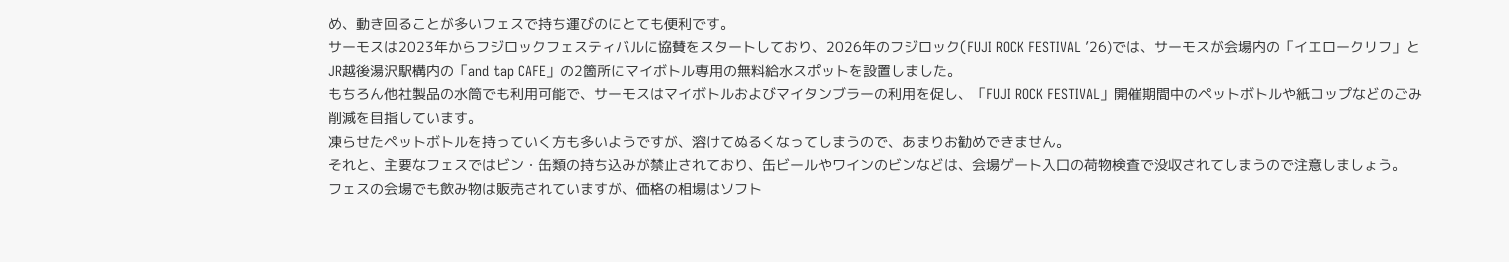め、動き回ることが多いフェスで持ち運びのにとても便利です。
サーモスは2023年からフジロックフェスティバルに協賛をスタートしており、2026年のフジロック(FUJI ROCK FESTIVAL ’26)では、サーモスが会場内の「イエロークリフ」とJR越後湯沢駅構内の「and tap CAFE」の2箇所にマイボトル専用の無料給水スポットを設置しました。
もちろん他社製品の水筒でも利用可能で、サーモスはマイボトルおよびマイタンブラーの利用を促し、「FUJI ROCK FESTIVAL」開催期間中のペットボトルや紙コップなどのごみ削減を目指しています。
凍らせたペットボトルを持っていく方も多いようですが、溶けてぬるくなってしまうので、あまりお勧めできません。
それと、主要なフェスではビン・缶類の持ち込みが禁止されており、缶ビールやワインのビンなどは、会場ゲート入口の荷物検査で没収されてしまうので注意しましょう。
フェスの会場でも飲み物は販売されていますが、価格の相場はソフト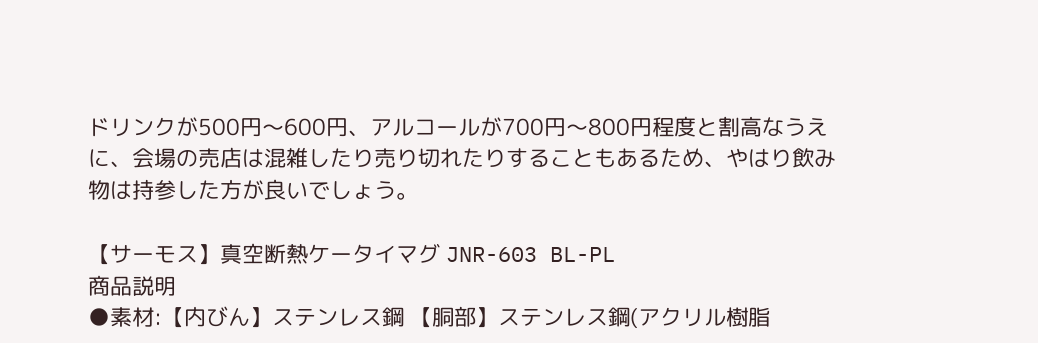ドリンクが500円〜600円、アルコールが700円〜800円程度と割高なうえに、会場の売店は混雑したり売り切れたりすることもあるため、やはり飲み物は持参した方が良いでしょう。

【サーモス】真空断熱ケータイマグ JNR-603 BL-PL
商品説明
●素材:【内びん】ステンレス鋼 【胴部】ステンレス鋼(アクリル樹脂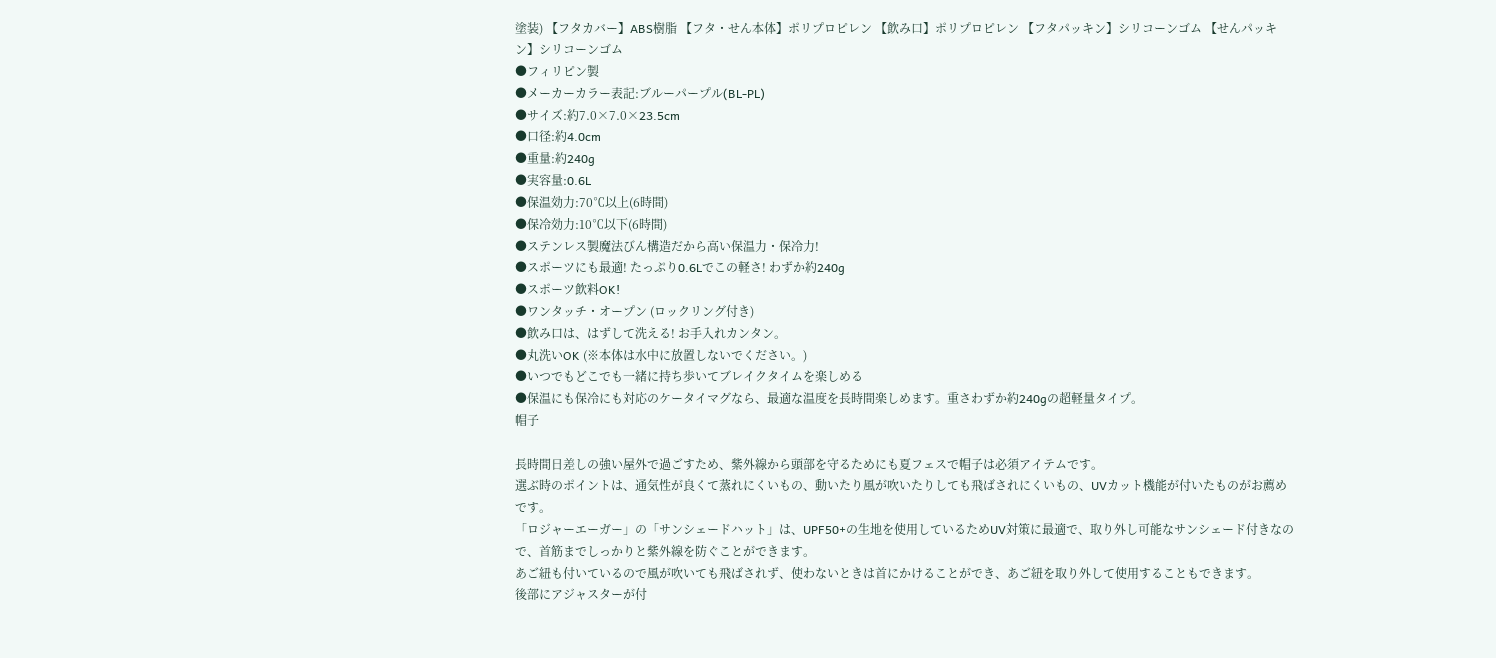塗装) 【フタカバー】ABS樹脂 【フタ・せん本体】ポリプロピレン 【飲み口】ポリプロピレン 【フタパッキン】シリコーンゴム 【せんパッキン】シリコーンゴム
●フィリピン製
●メーカーカラー表記:ブルーパープル(BL-PL)
●サイズ:約7.0×7.0×23.5cm
●口径:約4.0cm
●重量:約240g
●実容量:0.6L
●保温効力:70℃以上(6時間)
●保冷効力:10℃以下(6時間)
●ステンレス製魔法びん構造だから高い保温力・保冷力!
●スポーツにも最適! たっぷり0.6Lでこの軽さ! わずか約240g
●スポーツ飲料OK!
●ワンタッチ・オープン (ロックリング付き)
●飲み口は、はずして洗える! お手入れカンタン。
●丸洗いOK (※本体は水中に放置しないでください。)
●いつでもどこでも一緒に持ち歩いてブレイクタイムを楽しめる
●保温にも保冷にも対応のケータイマグなら、最適な温度を長時間楽しめます。重さわずか約240gの超軽量タイプ。
帽子

長時間日差しの強い屋外で過ごすため、紫外線から頭部を守るためにも夏フェスで帽子は必須アイテムです。
選ぶ時のポイントは、通気性が良くて蒸れにくいもの、動いたり風が吹いたりしても飛ばされにくいもの、UVカット機能が付いたものがお薦めです。
「ロジャーエーガー」の「サンシェードハット」は、UPF50+の生地を使用しているためUV対策に最適で、取り外し可能なサンシェード付きなので、首筋までしっかりと紫外線を防ぐことができます。
あご紐も付いているので風が吹いても飛ばされず、使わないときは首にかけることができ、あご紐を取り外して使用することもできます。
後部にアジャスターが付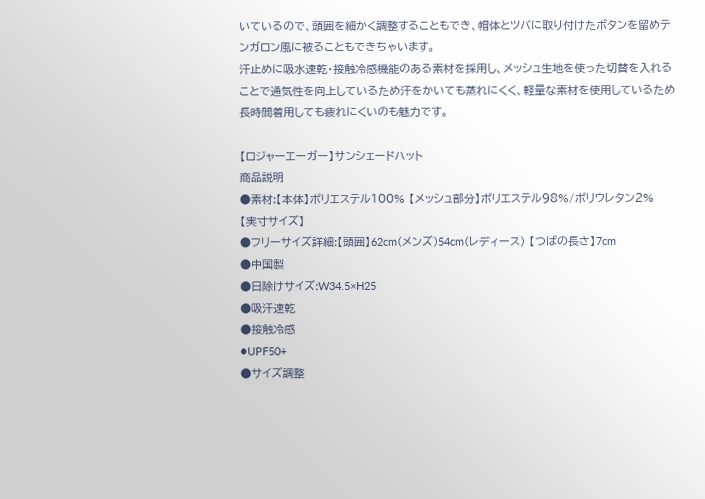いているので、頭囲を細かく調整することもでき、帽体とツバに取り付けたボタンを留めテンガロン風に被ることもできちゃいます。
汗止めに吸水速乾・接触冷感機能のある素材を採用し、メッシュ生地を使った切替を入れることで通気性を向上しているため汗をかいても蒸れにくく、軽量な素材を使用しているため長時間着用しても疲れにくいのも魅力です。

【ロジャーエーガー】サンシェードハット
商品説明
●素材:【本体】ポリエステル100% 【メッシュ部分】ポリエステル98%/ポリウレタン2%
【実寸サイズ】
●フリーサイズ詳細:【頭囲】62cm(メンズ)54cm(レディース) 【つばの長さ】7cm
●中国製
●日除けサイズ:W34.5×H25
●吸汗速乾
●接触冷感
●UPF50+
●サイズ調整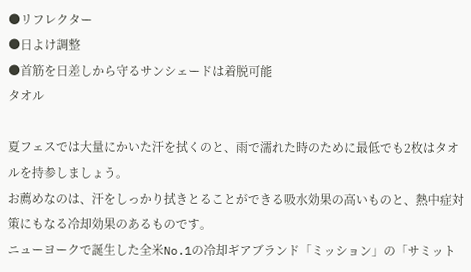●リフレクター
●日よけ調整
●首筋を日差しから守るサンシェードは着脱可能
タオル

夏フェスでは大量にかいた汗を拭くのと、雨で濡れた時のために最低でも2枚はタオルを持参しましょう。
お薦めなのは、汗をしっかり拭きとることができる吸水効果の高いものと、熱中症対策にもなる冷却効果のあるものです。
ニューヨークで誕生した全米No.1の冷却ギアブランド「ミッション」の「サミット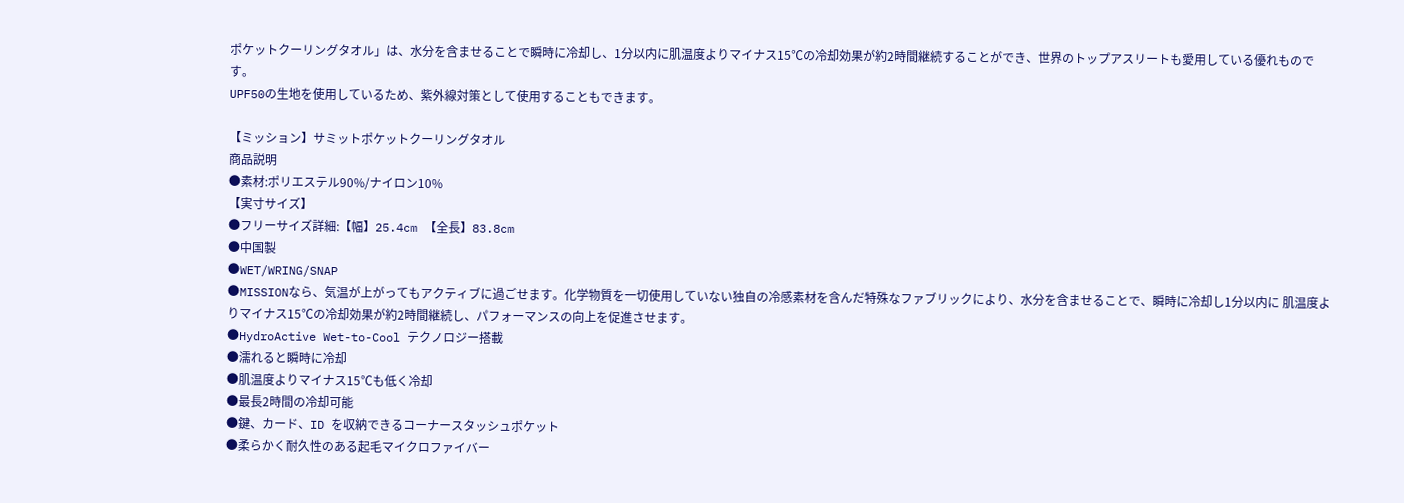ポケットクーリングタオル」は、水分を含ませることで瞬時に冷却し、1分以内に肌温度よりマイナス15℃の冷却効果が約2時間継続することができ、世界のトップアスリートも愛用している優れものです。
UPF50の生地を使用しているため、紫外線対策として使用することもできます。

【ミッション】サミットポケットクーリングタオル
商品説明
●素材:ポリエステル90%/ナイロン10%
【実寸サイズ】
●フリーサイズ詳細:【幅】25.4cm 【全長】83.8cm
●中国製
●WET/WRING/SNAP
●MISSIONなら、気温が上がってもアクティブに過ごせます。化学物質を一切使用していない独自の冷感素材を含んだ特殊なファブリックにより、水分を含ませることで、瞬時に冷却し1分以内に 肌温度よりマイナス15℃の冷却効果が約2時間継続し、パフォーマンスの向上を促進させます。
●HydroActive Wet-to-Cool テクノロジー搭載
●濡れると瞬時に冷却
●肌温度よりマイナス15℃も低く冷却
●最長2時間の冷却可能
●鍵、カード、ID を収納できるコーナースタッシュポケット
●柔らかく耐久性のある起毛マイクロファイバー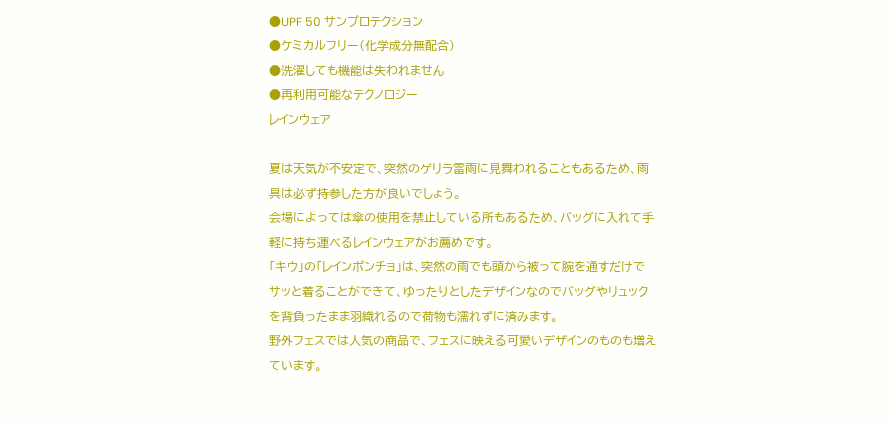●UPF 50 サンプロテクション
●ケミカルフリー(化学成分無配合)
●洗濯しても機能は失われません
●再利用可能なテクノロジー
レインウェア

夏は天気が不安定で、突然のゲリラ雷雨に見舞われることもあるため、雨具は必ず持参した方が良いでしょう。
会場によっては傘の使用を禁止している所もあるため、バッグに入れて手軽に持ち運べるレインウェアがお薦めです。
「キウ」の「レインポンチョ」は、突然の雨でも頭から被って腕を通すだけでサッと着ることができて、ゆったりとしたデザインなのでバッグやリュックを背負ったまま羽織れるので荷物も濡れずに済みます。
野外フェスでは人気の商品で、フェスに映える可愛いデザインのものも増えています。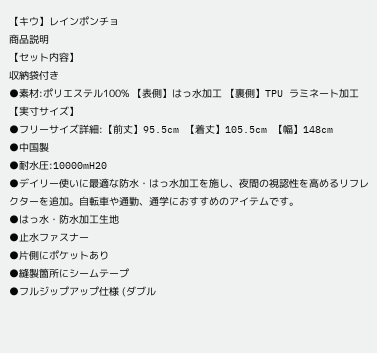【キウ】レインポンチョ
商品説明
【セット内容】
収納袋付き
●素材:ポリエステル100% 【表側】はっ水加工 【裏側】TPU ラミネート加工
【実寸サイズ】
●フリーサイズ詳細:【前丈】95.5cm 【着丈】105.5cm 【幅】148cm
●中国製
●耐水圧:10000mH20
●デイリー使いに最適な防水・はっ水加工を施し、夜間の視認性を高めるリフレクターを追加。自転車や通勤、通学におすすめのアイテムです。
●はっ水・防水加工生地
●止水ファスナー
●片側にポケットあり
●縫製箇所にシームテープ
●フルジップアップ仕様 (ダブル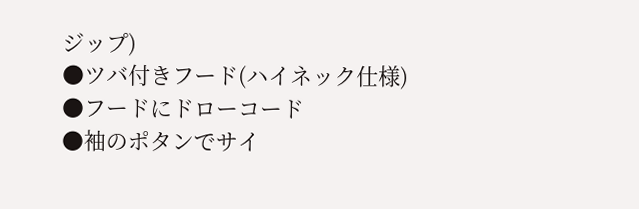ジップ)
●ツバ付きフード(ハイネック仕様)
●フードにドローコード
●袖のポタンでサイ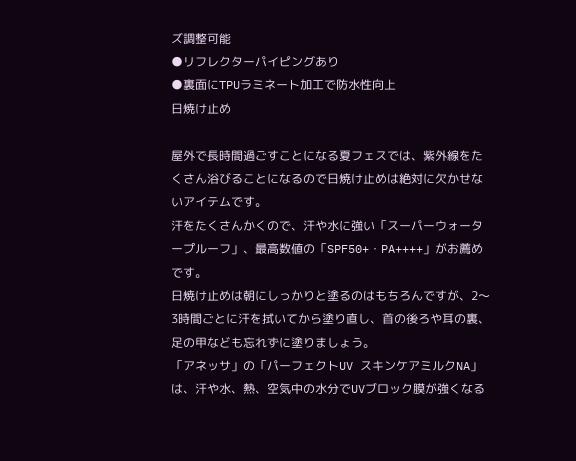ズ調整可能
●リフレクターパイピングあり
●裏面にTPUラミネート加工で防水性向上
日焼け止め

屋外で長時間過ごすことになる夏フェスでは、紫外線をたくさん浴びることになるので日焼け止めは絶対に欠かせないアイテムです。
汗をたくさんかくので、汗や水に強い「スーパーウォータープルーフ」、最高数値の「SPF50+・PA++++」がお薦めです。
日焼け止めは朝にしっかりと塗るのはもちろんですが、2〜3時間ごとに汗を拭いてから塗り直し、首の後ろや耳の裏、足の甲なども忘れずに塗りましょう。
「アネッサ」の「パーフェクトUV スキンケアミルクNA」は、汗や水、熱、空気中の水分でUVブロック膜が強くなる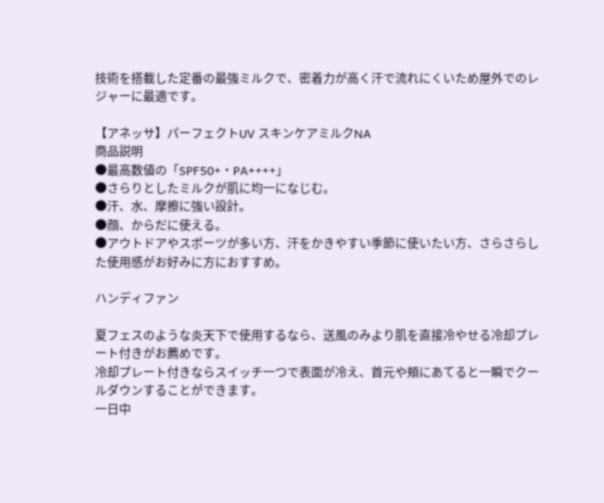技術を搭載した定番の最強ミルクで、密着力が高く汗で流れにくいため屋外でのレジャーに最適です。

【アネッサ】パーフェクトUV スキンケアミルクNA
商品説明
●最高数値の「SPF50+・PA++++」
●さらりとしたミルクが肌に均一になじむ。
●汗、水、摩擦に強い設計。
●顔、からだに使える。
●アウトドアやスポーツが多い方、汗をかきやすい季節に使いたい方、さらさらした使用感がお好みに方におすすめ。

ハンディファン

夏フェスのような炎天下で使用するなら、送風のみより肌を直接冷やせる冷却プレート付きがお薦めです。
冷却プレート付きならスイッチ一つで表面が冷え、首元や頬にあてると一瞬でクールダウンすることができます。
一日中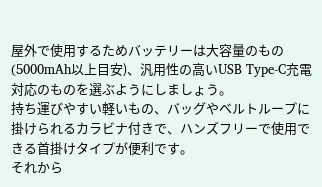屋外で使用するためバッテリーは大容量のもの(5000mAh以上目安)、汎用性の高いUSB Type-C充電対応のものを選ぶようにしましょう。
持ち運びやすい軽いもの、バッグやベルトループに掛けられるカラビナ付きで、ハンズフリーで使用できる首掛けタイプが便利です。
それから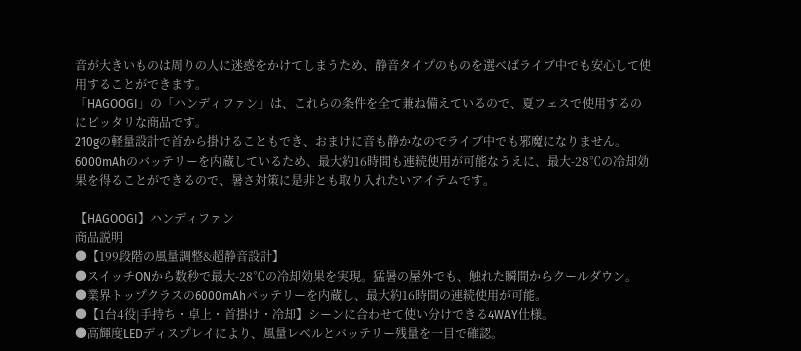音が大きいものは周りの人に迷惑をかけてしまうため、静音タイプのものを選べばライブ中でも安心して使用することができます。
「HAGOOGI」の「ハンディファン」は、これらの条件を全て兼ね備えているので、夏フェスで使用するのにピッタリな商品です。
210gの軽量設計で首から掛けることもでき、おまけに音も静かなのでライブ中でも邪魔になりません。
6000mAhのバッテリーを内蔵しているため、最大約16時間も連続使用が可能なうえに、最大-28℃の冷却効果を得ることができるので、暑さ対策に是非とも取り入れたいアイテムです。

【HAGOOGI】ハンディファン
商品説明
●【199段階の風量調整&超静音設計】
●スイッチONから数秒で最大-28℃の冷却効果を実現。猛暑の屋外でも、触れた瞬間からクールダウン。
●業界トップクラスの6000mAhバッテリーを内蔵し、最大約16時間の連続使用が可能。
●【1台4役|手持ち・卓上・首掛け・冷却】シーンに合わせて使い分けできる4WAY仕様。
●高輝度LEDディスプレイにより、風量レベルとバッテリー残量を一目で確認。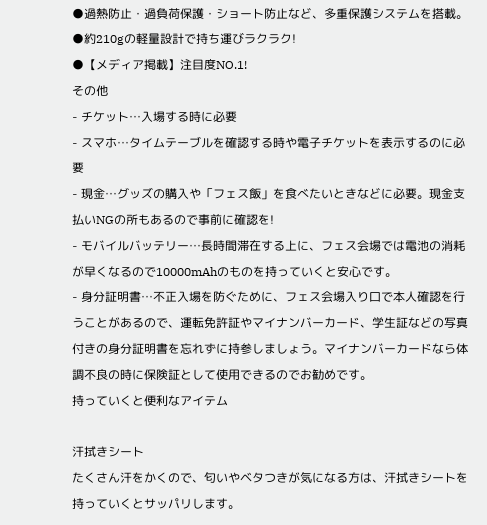●過熱防止・過負荷保護・ショート防止など、多重保護システムを搭載。
●約210gの軽量設計で持ち運びラクラク!
●【メディア掲載】注目度NO.1!
その他
- チケット…入場する時に必要
- スマホ…タイムテーブルを確認する時や電子チケットを表示するのに必要
- 現金…グッズの購入や「フェス飯」を食べたいときなどに必要。現金支払いNGの所もあるので事前に確認を!
- モバイルバッテリー…長時間滞在する上に、フェス会場では電池の消耗が早くなるので10000mAhのものを持っていくと安心です。
- 身分証明書…不正入場を防ぐために、フェス会場入り口で本人確認を行うことがあるので、運転免許証やマイナンバーカード、学生証などの写真付きの身分証明書を忘れずに持参しましょう。マイナンバーカードなら体調不良の時に保険証として使用できるのでお勧めです。
持っていくと便利なアイテム

汗拭きシート
たくさん汗をかくので、匂いやベタつきが気になる方は、汗拭きシートを持っていくとサッパリします。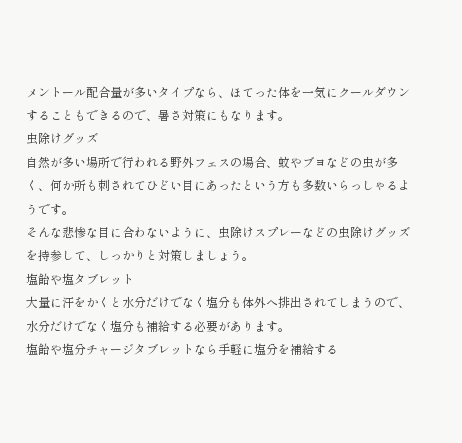メントール配合量が多いタイプなら、ほてった体を一気にクールダウンすることもできるので、暑さ対策にもなります。
虫除けグッズ
自然が多い場所で行われる野外フェスの場合、蚊やブヨなどの虫が多く、何か所も刺されてひどい目にあったという方も多数いらっしゃるようです。
そんな悲惨な目に合わないように、虫除けスプレーなどの虫除けグッズを持参して、しっかりと対策しましょう。
塩飴や塩タブレット
大量に汗をかくと水分だけでなく塩分も体外へ排出されてしまうので、水分だけでなく塩分も補給する必要があります。
塩飴や塩分チャージタブレットなら手軽に塩分を補給する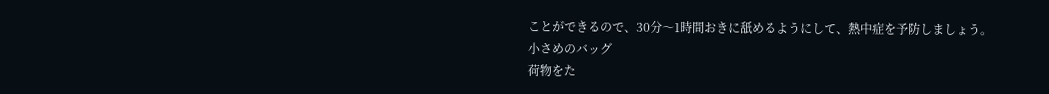ことができるので、30分〜1時間おきに舐めるようにして、熱中症を予防しましょう。
小さめのバッグ
荷物をた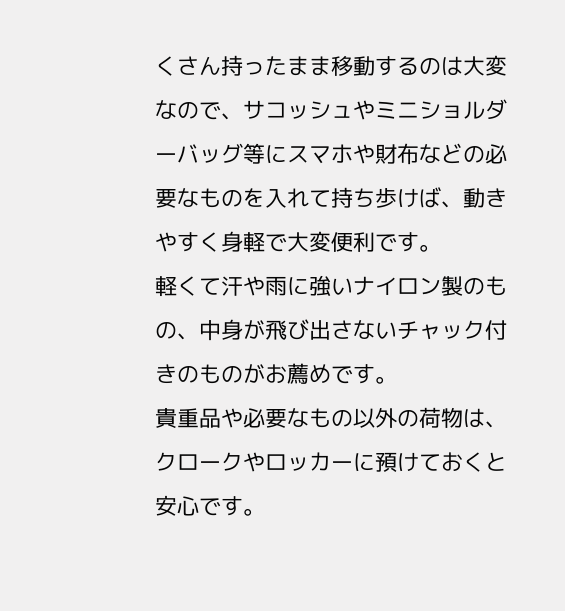くさん持ったまま移動するのは大変なので、サコッシュやミニショルダーバッグ等にスマホや財布などの必要なものを入れて持ち歩けば、動きやすく身軽で大変便利です。
軽くて汗や雨に強いナイロン製のもの、中身が飛び出さないチャック付きのものがお薦めです。
貴重品や必要なもの以外の荷物は、クロークやロッカーに預けておくと安心です。